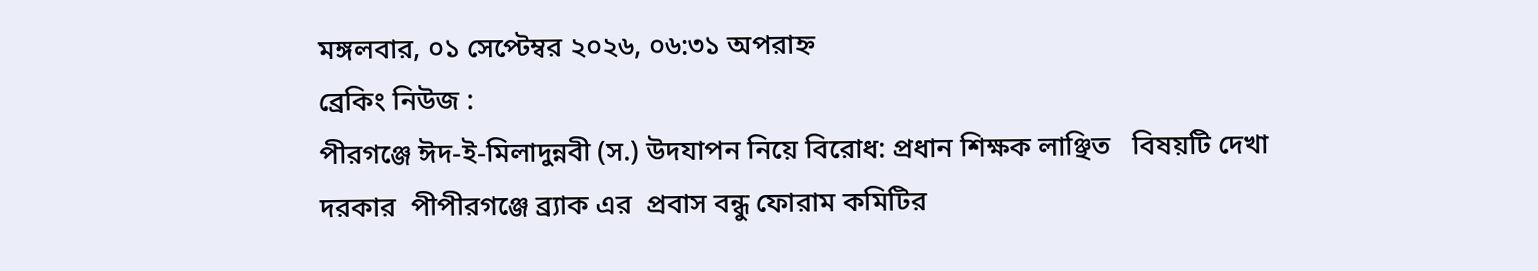মঙ্গলবার, ০১ সেপ্টেম্বর ২০২৬, ০৬:৩১ অপরাহ্ন
ব্রেকিং নিউজ :
পীরগঞ্জে ঈদ-ই-মিলাদুন্নবী (স.) উদযাপন নিয়ে বিরোধ: প্রধান শিক্ষক লাঞ্ছিত   বিষয়টি দেখা দরকার  পীপীরগঞ্জে ব্র্যাক এর  প্রবাস বন্ধু ফোরাম কমিটির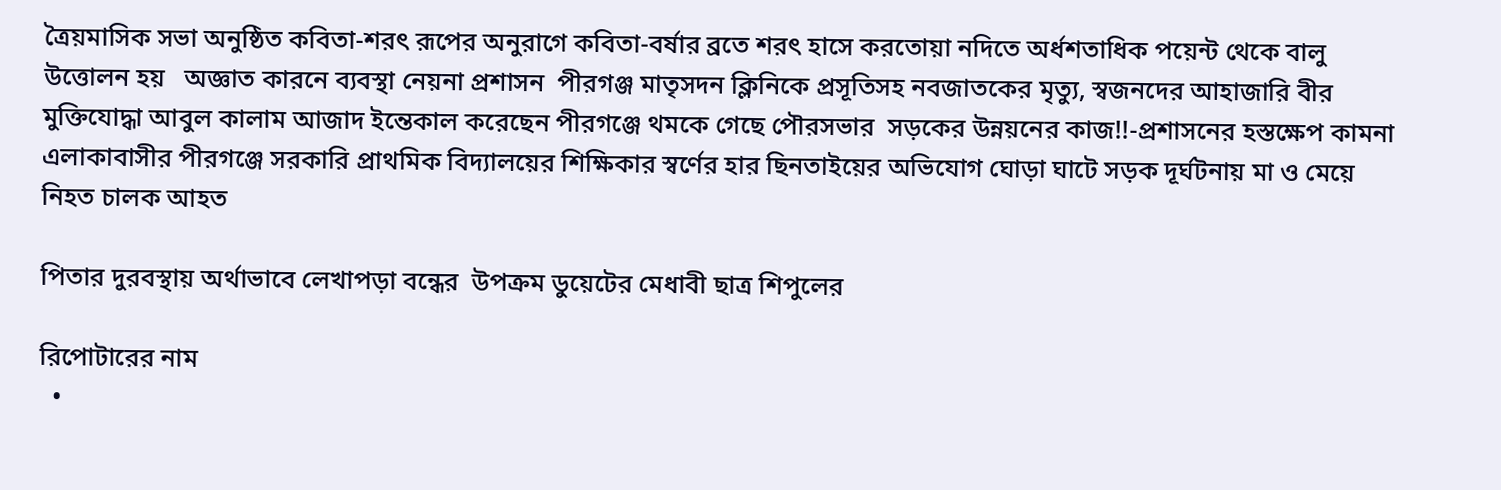ত্রৈয়মাসিক সভা অনুষ্ঠিত কবিতা-শরৎ রূপের অনুরাগে কবিতা-বর্ষার ব্রতে শরৎ হাসে করতোয়া নদিতে অর্ধশতাধিক পয়েন্ট থেকে বালু উত্তোলন হয়   অজ্ঞাত কারনে ব্যবস্থা নেয়না প্রশাসন  পীরগঞ্জ মাতৃসদন ক্লিনিকে প্রসূতিসহ নবজাতকের মৃত্যু, স্বজনদের আহাজারি বীর মুক্তিযোদ্ধা আবুল কালাম আজাদ ইন্তেকাল করেছেন পীরগঞ্জে থমকে গেছে পৌরসভার  সড়কের উন্নয়নের কাজ!!-প্রশাসনের হস্তক্ষেপ কামনা এলাকাবাসীর পীরগঞ্জে সরকারি প্রাথমিক বিদ্যালয়ের শিক্ষিকার স্বর্ণের হার ছিনতাইয়ের অভিযোগ ঘোড়া ঘাটে সড়ক দূর্ঘটনায় মা ও মেয়ে নিহত চালক আহত

পিতার দুরবস্থায় অর্থাভাবে লেখাপড়া বন্ধের  উপক্রম ডুয়েটের মেধাবী ছাত্র শিপুলের

রিপোটারের নাম
  •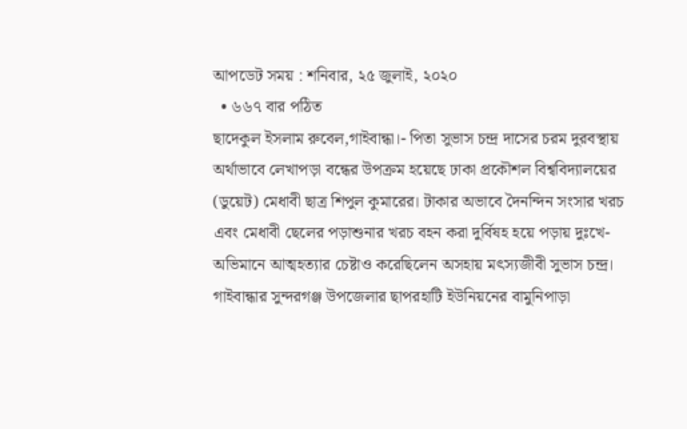আপডেট সময় : শনিবার, ২৫ জুলাই, ২০২০
  • ৬৬৭ বার পঠিত
ছাদেকুল ইসলাম রুবেল,গাইবান্ধা।- পিতা সুভাস চন্দ্র দাসের চরম দুরবস্থায় অর্থাভাবে লেখাপড়া বন্ধের উপক্রম হয়েছে ঢাকা প্রকৌশল বিশ্ববিদ্যালয়ের (ডুয়েট) মেধাবী ছাত্র শিপুল কুমারের। টাকার অভাবে দৈনন্দিন সংসার খরচ এবং মেধাবী ছেলের পড়াশুনার খরচ বহন করা দুর্বিষহ হয়ে পড়ায় দুঃখে-অভিমানে আত্মহত্যার চেষ্টাও করেছিলেন অসহায় মৎস্যজীবী সুভাস চন্দ্র।
গাইবান্ধার সুন্দরগঞ্জ উপজেলার ছাপরহাটি ইউনিয়নের বামুনিপাড়া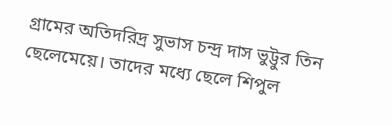গ্রামের অতিদরিদ্র সুভাস চন্দ্র দাস ভুট্টুর তিন ছেলেমেয়ে। তাদের মধ্যে ছেলে শিপুল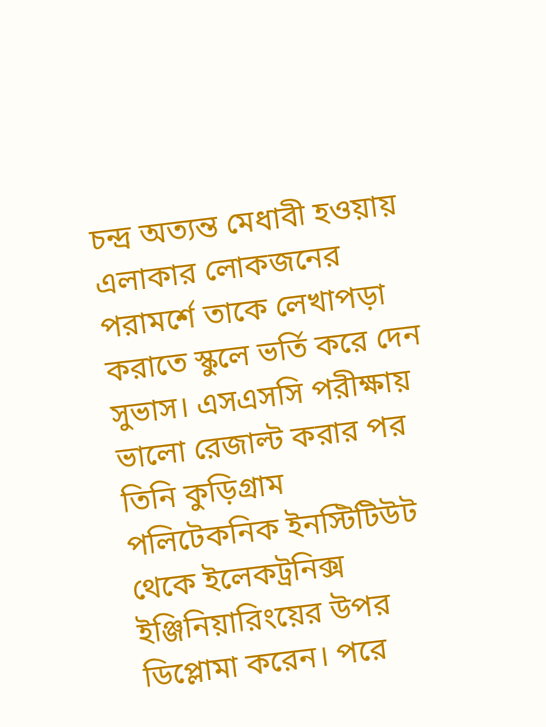চন্দ্র অত্যন্ত মেধাবী হওয়ায় এলাকার লোকজনের পরামর্শে তাকে লেখাপড়া করাতে স্কুলে ভর্তি করে দেন সুভাস। এসএসসি পরীক্ষায় ভালো রেজাল্ট করার পর তিনি কুড়িগ্রাম পলিটেকনিক ইনস্টিটিউট থেকে ইলেকট্রনিক্স ইঞ্জিনিয়ারিংয়ের উপর ডিপ্লোমা করেন। পরে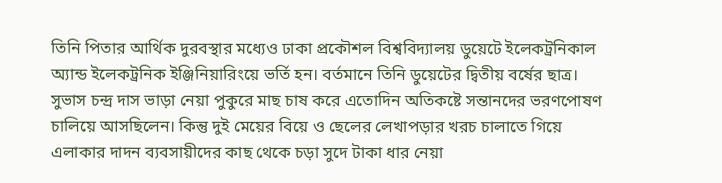তিনি পিতার আর্থিক দুরবস্থার মধ্যেও ঢাকা প্রকৌশল বিশ্ববিদ্যালয় ডুয়েটে ইলেকট্রনিকাল অ্যান্ড ইলেকট্রনিক ইঞ্জিনিয়ারিংয়ে ভর্তি হন। বর্তমানে তিনি ডুয়েটের দ্বিতীয় বর্ষের ছাত্র।
সুভাস চন্দ্র দাস ভাড়া নেয়া পুকুরে মাছ চাষ করে এতোদিন অতিকষ্টে সন্তানদের ভরণপোষণ চালিয়ে আসছিলেন। কিন্তু দুই মেয়ের বিয়ে ও ছেলের লেখাপড়ার খরচ চালাতে গিয়ে এলাকার দাদন ব্যবসায়ীদের কাছ থেকে চড়া সুদে টাকা ধার নেয়া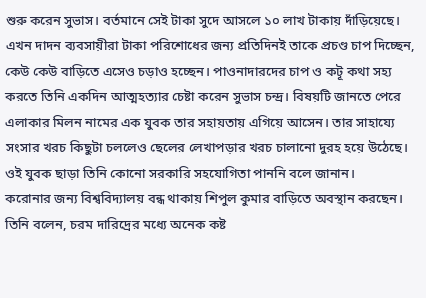শুরু করেন সুভাস। বর্তমানে সেই টাকা সুদে আসলে ১০ লাখ টাকায় দাঁড়িয়েছে। এখন দাদন ব্যবসায়ীরা টাকা পরিশোধের জন্য প্রতিদিনই তাকে প্রচণ্ড চাপ দিচ্ছেন, কেউ কেউ বাড়িতে এসেও চড়াও হচ্ছেন। পাওনাদারদের চাপ ও কটূ কথা সহ্য করতে তিনি একদিন আত্মহত্যার চেষ্টা করেন সুভাস চন্দ্র। বিষয়টি জানতে পেরে এলাকার মিলন নামের এক যুবক তার সহায়তায় এগিয়ে আসেন। তার সাহায্যে সংসার খরচ কিছুটা চললেও ছেলের লেখাপড়ার খরচ চালানো দুরহ হয়ে উঠেছে। ওই যুবক ছাড়া তিনি কোনো সরকারি সহযোগিতা পাননি বলে জানান।
করোনার জন্য বিশ্ববিদ্যালয় বন্ধ থাকায় শিপুল কুমার বাড়িতে অবস্থান করছেন। তিনি বলেন, চরম দারিদ্রের মধ্যে অনেক কষ্ট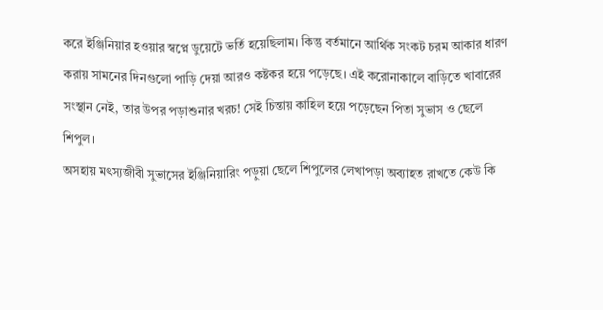করে ইঞ্জিনিয়ার হওয়ার স্বপ্নে ডুয়েটে ভর্তি হয়েছিলাম। কিন্তু বর্তমানে আর্থিক সংকট চরম আকার ধারণ করায় সামনের দিনগুলো পাড়ি দেয়া আরও কষ্টকর হয়ে পড়েছে। এই করোনাকালে বাড়িতে খাবারের সংস্থান নেই, তার উপর পড়াশুনার খরচ! সেই চিন্তায় কাহিল হয়ে পড়েছেন পিতা সুভাস ও ছেলে শিপুল।
অসহায় মৎস্যজীবী সুভাসের ইঞ্জিনিয়ারিং পড়ুয়া ছেলে শিপুলের লেখাপড়া অব্যাহত রাখতে কেউ কি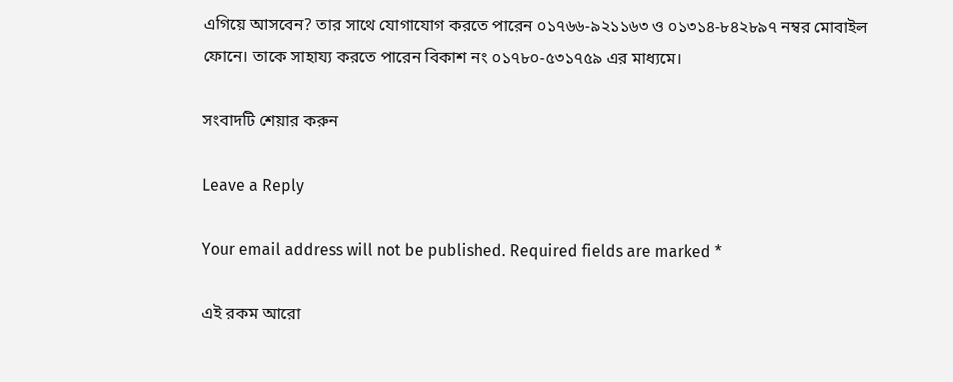এগিয়ে আসবেন? তার সাথে যোগাযোগ করতে পারেন ০১৭৬৬-৯২১১৬৩ ও ০১৩১৪-৮৪২৮৯৭ নম্বর মোবাইল ফোনে। তাকে সাহায্য করতে পারেন বিকাশ নং ০১৭৮০-৫৩১৭৫৯ এর মাধ্যমে।

সংবাদটি শেয়ার করুন

Leave a Reply

Your email address will not be published. Required fields are marked *

এই রকম আরো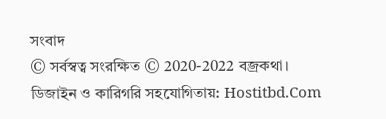সংবাদ
© সর্বস্বত্ব সংরক্ষিত © 2020-2022 বজ্রকথা।
ডিজাইন ও কারিগরি সহযোগিতায়: Hostitbd.Com